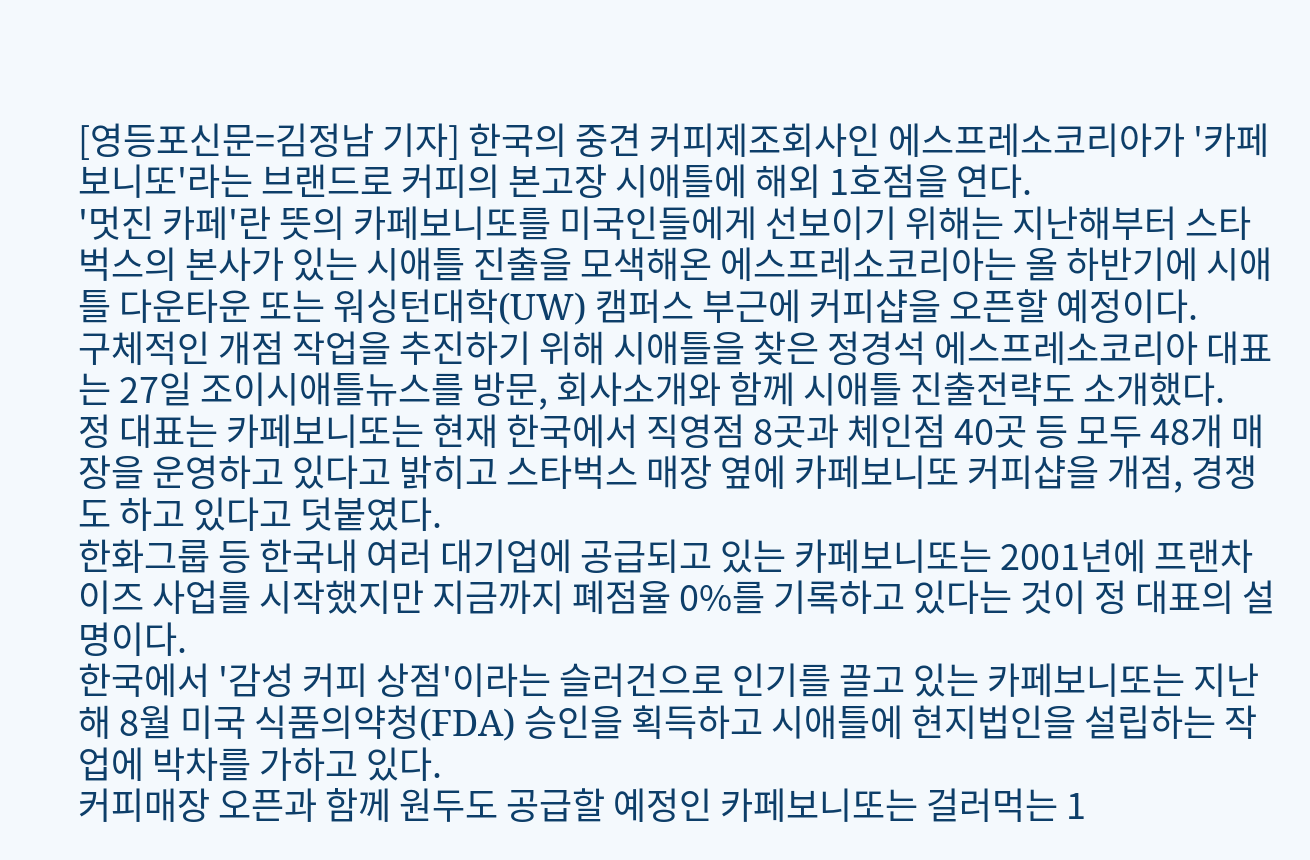[영등포신문=김정남 기자] 한국의 중견 커피제조회사인 에스프레소코리아가 '카페보니또'라는 브랜드로 커피의 본고장 시애틀에 해외 1호점을 연다.
'멋진 카페'란 뜻의 카페보니또를 미국인들에게 선보이기 위해는 지난해부터 스타벅스의 본사가 있는 시애틀 진출을 모색해온 에스프레소코리아는 올 하반기에 시애틀 다운타운 또는 워싱턴대학(UW) 캠퍼스 부근에 커피샵을 오픈할 예정이다.
구체적인 개점 작업을 추진하기 위해 시애틀을 찾은 정경석 에스프레소코리아 대표는 27일 조이시애틀뉴스를 방문, 회사소개와 함께 시애틀 진출전략도 소개했다.
정 대표는 카페보니또는 현재 한국에서 직영점 8곳과 체인점 40곳 등 모두 48개 매장을 운영하고 있다고 밝히고 스타벅스 매장 옆에 카페보니또 커피샵을 개점, 경쟁도 하고 있다고 덧붙였다.
한화그룹 등 한국내 여러 대기업에 공급되고 있는 카페보니또는 2001년에 프랜차이즈 사업를 시작했지만 지금까지 폐점율 0%를 기록하고 있다는 것이 정 대표의 설명이다.
한국에서 '감성 커피 상점'이라는 슬러건으로 인기를 끌고 있는 카페보니또는 지난해 8월 미국 식품의약청(FDA) 승인을 획득하고 시애틀에 현지법인을 설립하는 작업에 박차를 가하고 있다.
커피매장 오픈과 함께 원두도 공급할 예정인 카페보니또는 걸러먹는 1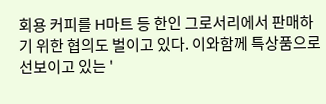회용 커피를 H마트 등 한인 그로서리에서 판매하기 위한 협의도 벌이고 있다. 이와함께 특상품으로 선보이고 있는 '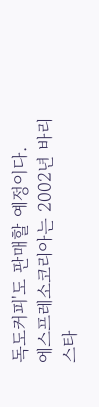독도커피'도 판매할 예정이다.
에스프레소코리아는 2002년 바리스타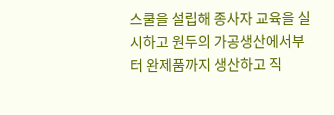스쿨을 설립해 종사자 교육을 실시하고 원두의 가공생산에서부터 완제품까지 생산하고 직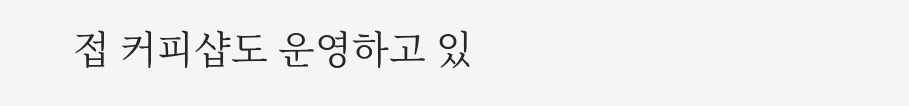접 커피샵도 운영하고 있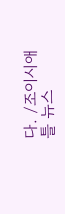다. /조이시애틀 뉴스